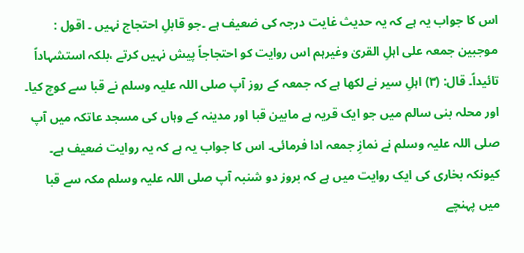اس کا جواب یہ ہے کہ یہ حدیث غایت درجہ کی ضعیف ہے ۔جو قابلِ احتجاج نہیں ۔ اقول : موجبین جمعہ علی اہلِ القریٰ وغیرہم اس روایت کو احتجاجاً پیش نہیں کرتے ،بلکہ استشہاداً تائیداً۔ قال: (۳) اہلِ سیر نے لکھا ہے کہ جمعہ کے روز آپ صلی اللہ علیہ وسلم نے قبا سے کوچ کیا۔ اور محلہ بنی سالم میں جو ایک قریہ ہے مابین قبا اور مدینہ کے وہاں کی مسجد عاتکہ میں آپ صلی اللہ علیہ وسلم نے نمازِ جمعہ ادا فرمائی۔ اس کا جواب یہ ہے کہ یہ روایت ضعیف ہے۔ کیونکہ بخاری کی ایک روایت میں ہے کہ بروز دو شنبہ آپ صلی اللہ علیہ وسلم مکہ سے قبا میں پہنچے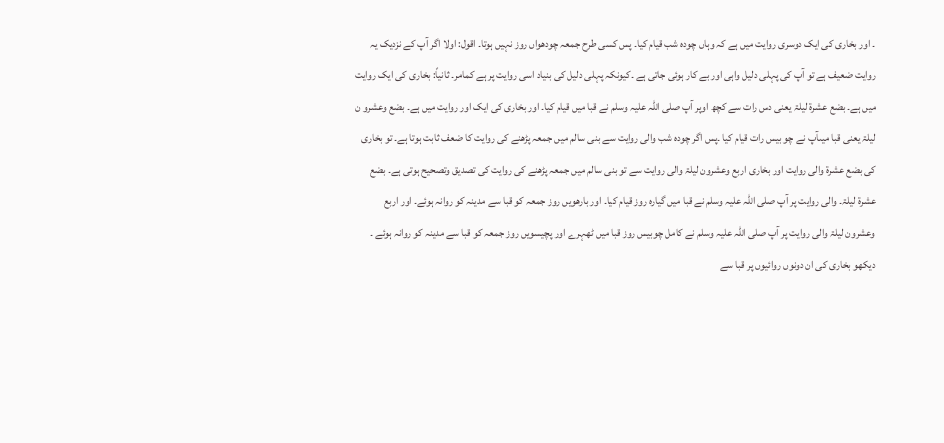۔ اور بخاری کی ایک دوسری روایت میں ہے کہ وہاں چودہ شب قیام کیا۔ پس کسی طرح جمعہ چودھواں روز نہیں ہوتا۔ اقول: اولا اگر آپ کے نزدیک یہ روایت ضعیف ہے تو آپ کی پہلی دلیل واہی اور بے کار ہوئی جاتی ہے ۔کیونکہ پہلی دلیل کی بنیاد اسی روایت پر ہے کمامر۔ ثانیاً: بخاری کی ایک روایت میں ہے۔ بضع عشرۃ لیلۃ یعنی دس رات سے کچھ اوپر آپ صلی اللہ علیہ وسلم نے قبا میں قیام کیا۔ اور بخاری کی ایک اور روایت میں ہے۔ بضع وعشرو ن لیلۃ یعنی قبا میںآپ نے چو بیس رات قیام کیا ۔پس اگر چودہ شب والی روایت سے بنی سالم میں جمعہ پڑھنے کی روایت کا ضعف ثابت ہوتا ہے۔ تو بخاری کی بضع عشرۃ والی روایت اور بخاری اربع وعشرون لیلۃ والی روایت سے تو بنی سالم میں جمعہ پڑھنے کی روایت کی تصدیق وتصحیح ہوتی ہے۔ بضع عشرۃ لیلۃ۔ والی روایت پر آپ صلی اللہ علیہ وسلم نے قبا میں گیارہ روز قیام کیا۔ اور بارھویں روز جمعہ کو قبا سے مدینہ کو روانہ ہوئے۔ اور اربع وعشرون لیلۃ والی روایت پر آپ صلی اللہ علیہ وسلم نے کامل چوبیس روز قبا میں ٹھہرے اور پچیسویں روز جمعہ کو قبا سے مدینہ کو روانہ ہوئے ۔ دیکھو بخاری کی ان دونوں روائیوں پر قبا سے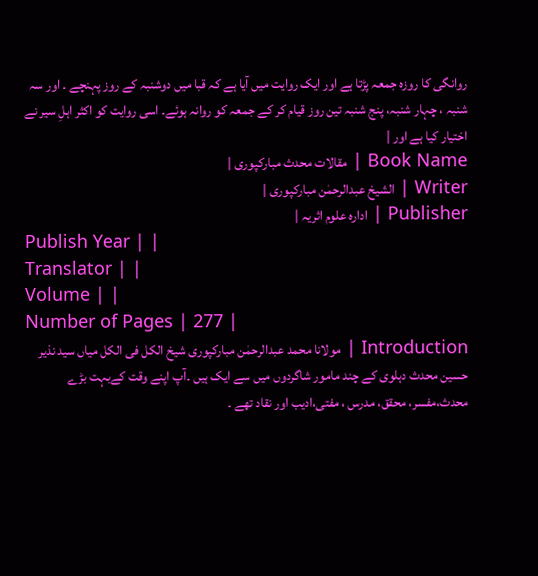روانگی کا روزہ جمعہ پڑتا ہے اور ایک روایت میں آیا ہے کہ قبا میں دوشنبہ کے روز پہنچے ۔ اور سہ شنبہ ، چہار شنبہ، پنج شنبہ تین روز قیام کر کے جمعہ کو روانہ ہوئے۔ اسی روایت کو اکثر اہلِ سیر نے اختیار کیا ہے اور |
Book Name | مقالات محدث مبارکپوری |
Writer | الشیخ عبدالرحمٰن مبارکپوری |
Publisher | ادارہ علوم اثریہ |
Publish Year | |
Translator | |
Volume | |
Number of Pages | 277 |
Introduction | مولانا محمد عبدالرحمٰن مبارکپوری شیخ الکل فی الکل میاں سید نذیر حسین محدث دہلوی کے چند مامور شاگردوں میں سے ایک ہیں ۔آپ اپنے وقت کےبہت بڑے محدث،مفسر، محقق، مدرس ، مفتی،ادیب اور نقاد تھے ۔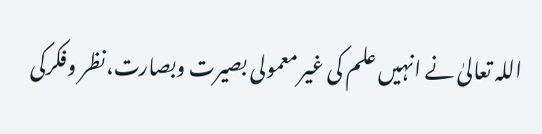اللہ تعالیٰ نے انہیں علم کی غیر معمولی بصیرت وبصارت،نظر وفکرکی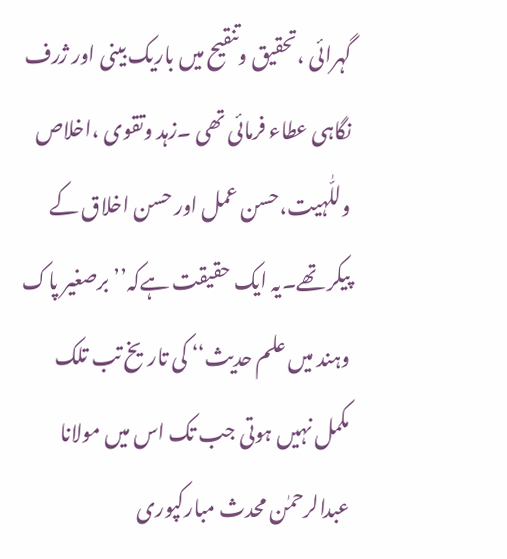گہرائی ،تحقیق وتنقیح میں باریک بینی اور ژرف نگاہی عطاء فرمائی تھی ۔زہد وتقوی ،اخلاص وللّٰہیت،حسن عمل اور حسن اخلاق کے پیکر تھے۔یہ ایک حقیقت ہےکہ’’برصغیر پاک وہند میں علم حدیث‘‘ کی تاریخ تب تلک مکمل نہیں ہوتی جب تک اس میں مولانا عبدالرحمٰن محدث مبارکپوری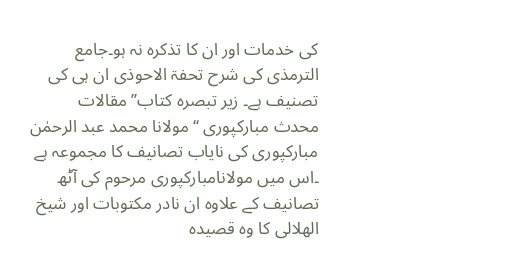کی خدمات اور ان کا تذکرہ نہ ہو۔جامع الترمذی کی شرح تحفۃ الاحوذی ان ہی کی تصنیف ہے۔ زیر تبصرہ کتاب’’مقالات محدث مبارکپوری ‘‘ مولانا محمد عبد الرحمٰن مبارکپوری کی نایاب تصانیف کا مجموعہ ہے ۔اس میں مولانامبارکپوری مرحوم کی آٹھ تصانیف کے علاوہ ان نادر مکتوبات اور شیخ الھلالی کا وہ قصیدہ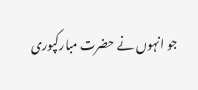جو انہوں نے حضرت مبارکپوری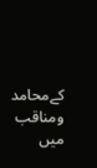کےمحامد ومناقب میں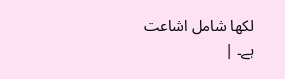لکھا شامل اشاعت ہے۔ |